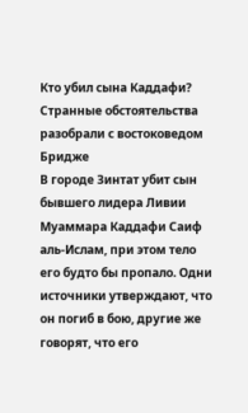Кто убил сына Каддафи? Странные обстоятельства разобрали с востоковедом Бридже
В городе Зинтат убит сын бывшего лидера Ливии Муаммара Каддафи Саиф аль-Ислам, при этом тело его будто бы пропало. Одни источники утверждают, что он погиб в бою, другие же говорят, что его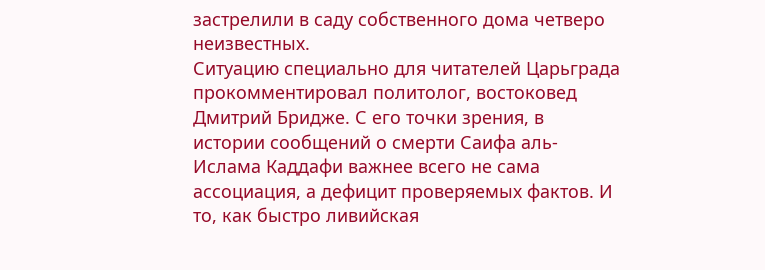застрелили в саду собственного дома четверо неизвестных.
Ситуацию специально для читателей Царьграда прокомментировал политолог, востоковед Дмитрий Бридже. С его точки зрения, в истории сообщений о смерти Саифа аль-Ислама Каддафи важнее всего не сама ассоциация, а дефицит проверяемых фактов. И то, как быстро ливийская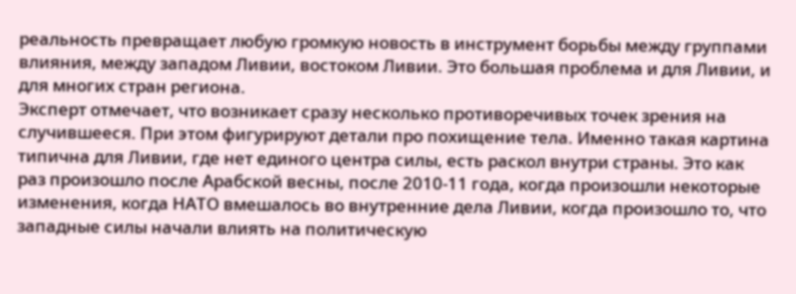реальность превращает любую громкую новость в инструмент борьбы между группами влияния, между западом Ливии, востоком Ливии. Это большая проблема и для Ливии, и для многих стран региона.
Эксперт отмечает, что возникает сразу несколько противоречивых точек зрения на случившееся. При этом фигурируют детали про похищение тела. Именно такая картина типична для Ливии, где нет единого центра силы, есть раскол внутри страны. Это как раз произошло после Арабской весны, после 2010-11 года, когда произошли некоторые изменения, когда НАТО вмешалось во внутренние дела Ливии, когда произошло то, что западные силы начали влиять на политическую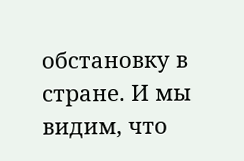обстановку в стране. И мы видим, что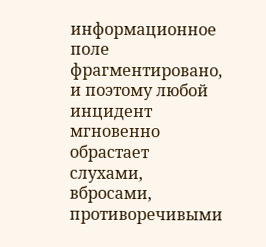информационное поле фрагментировано, и поэтому любой инцидент мгновенно обрастает слухами, вбросами, противоречивыми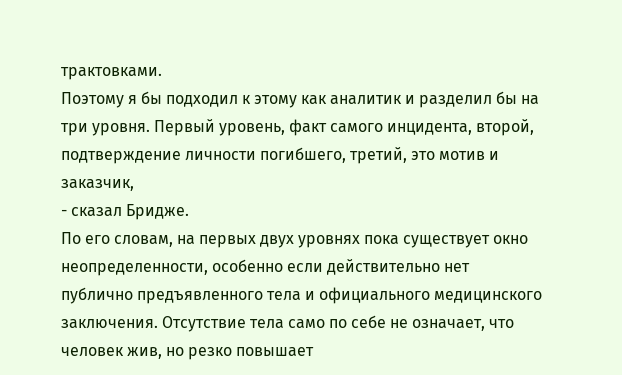трактовками.
Поэтому я бы подходил к этому как аналитик и разделил бы на три уровня. Первый уровень, факт самого инцидента, второй, подтверждение личности погибшего, третий, это мотив и заказчик,
- сказал Бридже.
По его словам, на первых двух уровнях пока существует окно неопределенности, особенно если действительно нет публично предъявленного тела и официального медицинского заключения. Отсутствие тела само по себе не означает, что человек жив, но резко повышает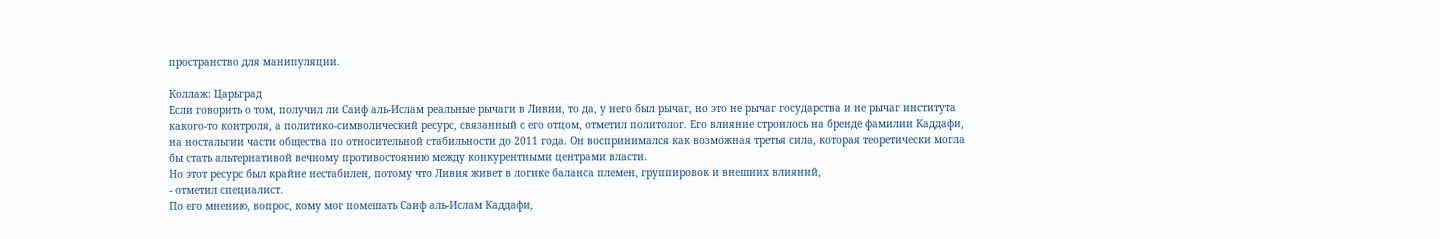пространство для манипуляции.

Коллаж: Царьград
Если говорить о том, получил ли Саиф аль-Ислам реальные рычаги в Ливии, то да, у него был рычаг, но это не рычаг государства и не рычаг института какого-то контроля, а политико-символический ресурс, связанный с его отцом, отметил политолог. Его влияние строилось на бренде фамилии Каддафи, на ностальгии части общества по относительной стабильности до 2011 года. Он воспринимался как возможная третья сила, которая теоретически могла бы стать альтернативой вечному противостоянию между конкурентными центрами власти.
Но этот ресурс был крайне нестабилен, потому что Ливия живет в логике баланса племен, группировок и внешних влияний,
- отметил специалист.
По его мнению, вопрос, кому мог помешать Саиф аль-Ислам Каддафи,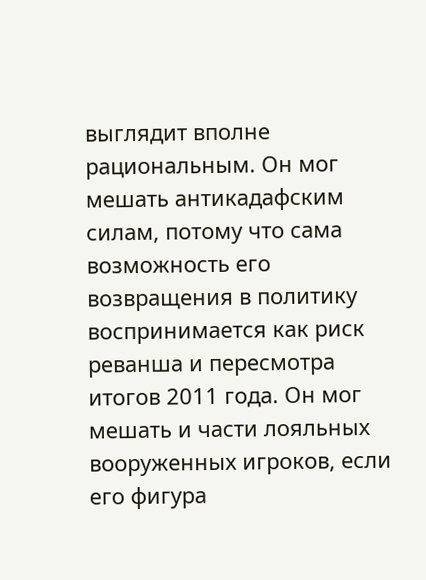выглядит вполне рациональным. Он мог мешать антикадафским силам, потому что сама возможность его возвращения в политику воспринимается как риск реванша и пересмотра итогов 2011 года. Он мог мешать и части лояльных вооруженных игроков, если его фигура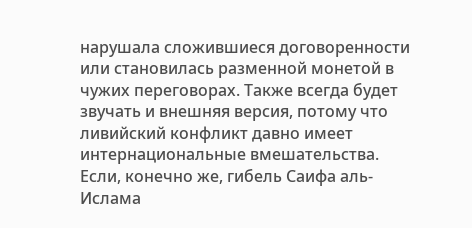нарушала сложившиеся договоренности или становилась разменной монетой в чужих переговорах. Также всегда будет звучать и внешняя версия, потому что ливийский конфликт давно имеет интернациональные вмешательства.
Если, конечно же, гибель Саифа аль-Ислама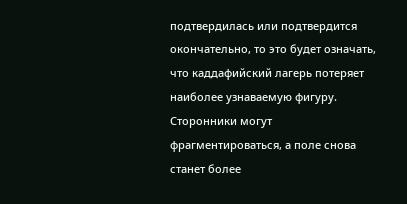подтвердилась или подтвердится окончательно, то это будет означать, что каддафийский лагерь потеряет наиболее узнаваемую фигуру. Сторонники могут фрагментироваться, а поле снова станет более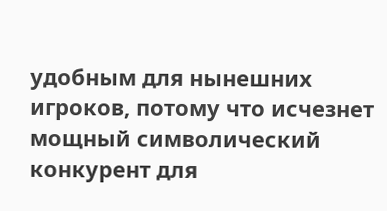удобным для нынешних игроков, потому что исчезнет мощный символический конкурент для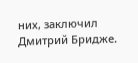них, заключил Дмитрий Бридже.